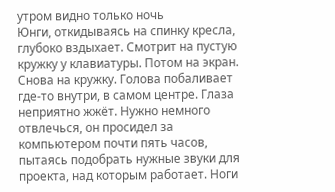утром видно только ночь
Юнги, откидываясь на спинку кресла, глубоко вздыхает. Смотрит на пустую кружку у клавиатуры. Потом на экран. Снова на кружку. Голова побаливает где-то внутри, в самом центре. Глаза неприятно жжёт. Нужно немного отвлечься, он просидел за компьютером почти пять часов, пытаясь подобрать нужные звуки для проекта, над которым работает. Ноги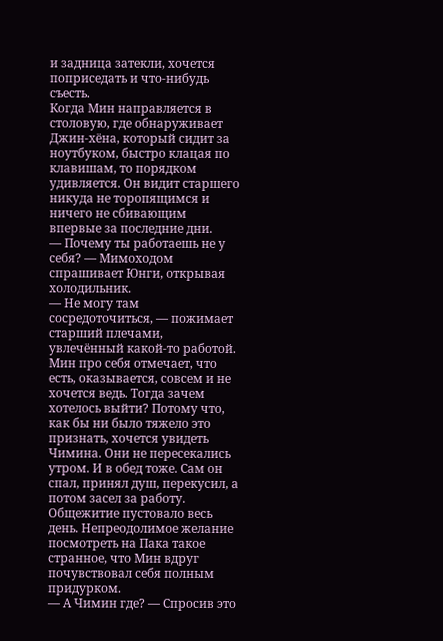и задница затекли, хочется поприседать и что-нибудь съесть.
Когда Мин направляется в столовую, где обнаруживает Джин-хёна, который сидит за ноутбуком, быстро клацая по клавишам, то порядком удивляется. Он видит старшего никуда не торопящимся и ничего не сбивающим впервые за последние дни.
— Почему ты работаешь не у себя? — Мимоходом спрашивает Юнги, открывая холодильник.
— Не могу там сосредоточиться, — пожимает старший плечами, увлечённый какой-то работой.
Мин про себя отмечает, что есть, оказывается, совсем и не хочется ведь. Тогда зачем хотелось выйти? Потому что, как бы ни было тяжело это признать, хочется увидеть Чимина. Они не пересекались утром. И в обед тоже. Сам он спал, принял душ, перекусил, а потом засел за работу. Общежитие пустовало весь день. Непреодолимое желание посмотреть на Пака такое странное, что Мин вдруг почувствовал себя полным придурком.
— А Чимин где? — Спросив это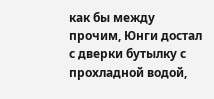как бы между прочим, Юнги достал с дверки бутылку с прохладной водой,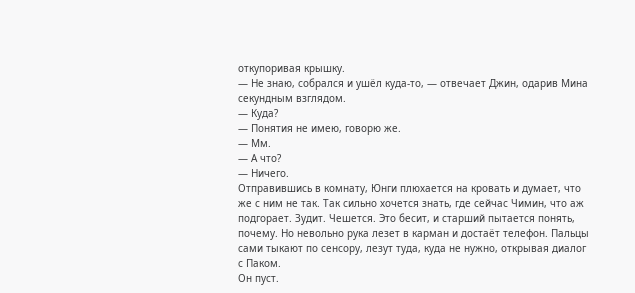откупоривая крышку.
— Не знаю, собрался и ушёл куда-то, — отвечает Джин, одарив Мина секундным взглядом.
— Куда?
— Понятия не имею, говорю же.
— Мм.
— А что?
— Ничего.
Отправившись в комнату, Юнги плюхается на кровать и думает, что же с ним не так. Так сильно хочется знать, где сейчас Чимин, что аж подгорает. Зудит. Чешется. Это бесит, и старший пытается понять, почему. Но невольно рука лезет в карман и достаёт телефон. Пальцы сами тыкают по сенсору, лезут туда, куда не нужно, открывая диалог с Паком.
Он пуст.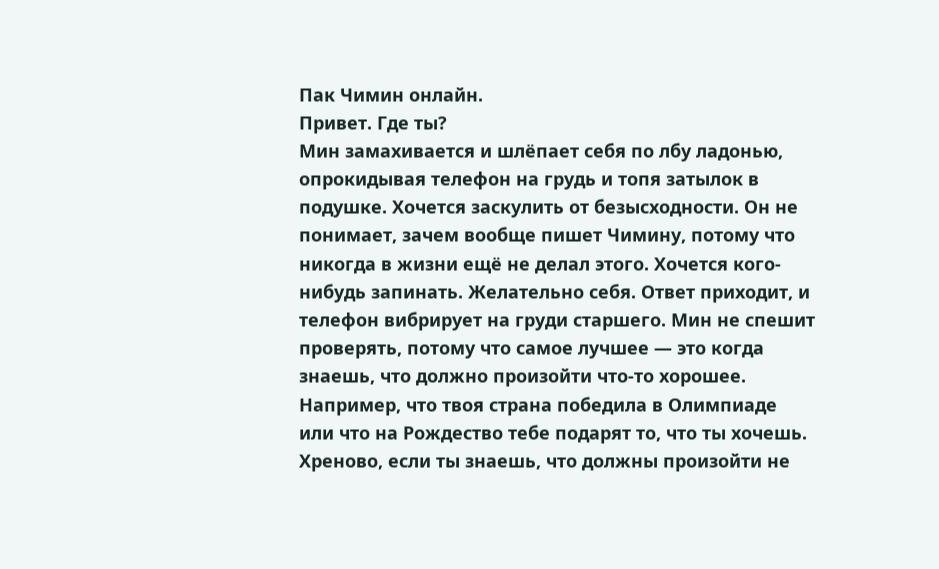Пак Чимин онлайн.
Привет. Где ты?
Мин замахивается и шлёпает себя по лбу ладонью, опрокидывая телефон на грудь и топя затылок в подушке. Хочется заскулить от безысходности. Он не понимает, зачем вообще пишет Чимину, потому что никогда в жизни ещё не делал этого. Хочется кого-нибудь запинать. Желательно себя. Ответ приходит, и телефон вибрирует на груди старшего. Мин не спешит проверять, потому что самое лучшее — это когда знаешь, что должно произойти что-то хорошее. Например, что твоя страна победила в Олимпиаде или что на Рождество тебе подарят то, что ты хочешь. Хреново, если ты знаешь, что должны произойти не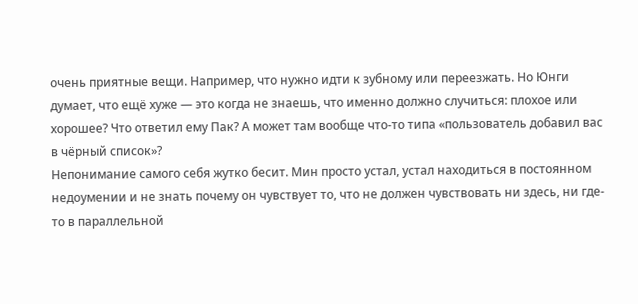очень приятные вещи. Например, что нужно идти к зубному или переезжать. Но Юнги думает, что ещё хуже — это когда не знаешь, что именно должно случиться: плохое или хорошее? Что ответил ему Пак? А может там вообще что-то типа «пользователь добавил вас в чёрный список»?
Непонимание самого себя жутко бесит. Мин просто устал, устал находиться в постоянном недоумении и не знать почему он чувствует то, что не должен чувствовать ни здесь, ни где-то в параллельной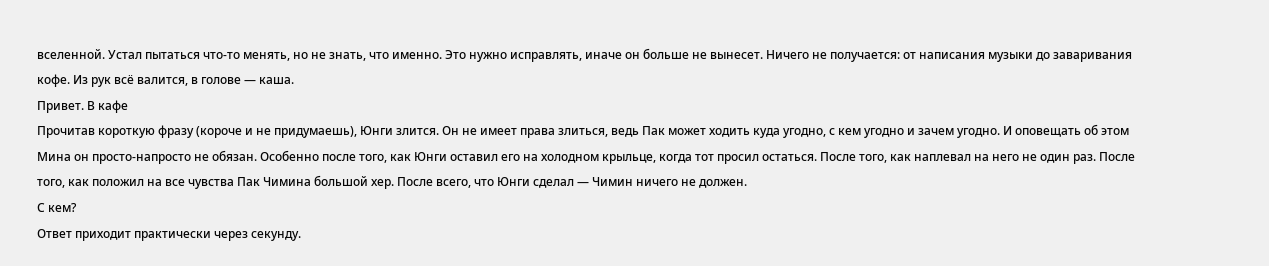вселенной. Устал пытаться что-то менять, но не знать, что именно. Это нужно исправлять, иначе он больше не вынесет. Ничего не получается: от написания музыки до заваривания кофе. Из рук всё валится, в голове — каша.
Привет. В кафе
Прочитав короткую фразу (короче и не придумаешь), Юнги злится. Он не имеет права злиться, ведь Пак может ходить куда угодно, с кем угодно и зачем угодно. И оповещать об этом Мина он просто-напросто не обязан. Особенно после того, как Юнги оставил его на холодном крыльце, когда тот просил остаться. После того, как наплевал на него не один раз. После того, как положил на все чувства Пак Чимина большой хер. После всего, что Юнги сделал — Чимин ничего не должен.
С кем?
Ответ приходит практически через секунду.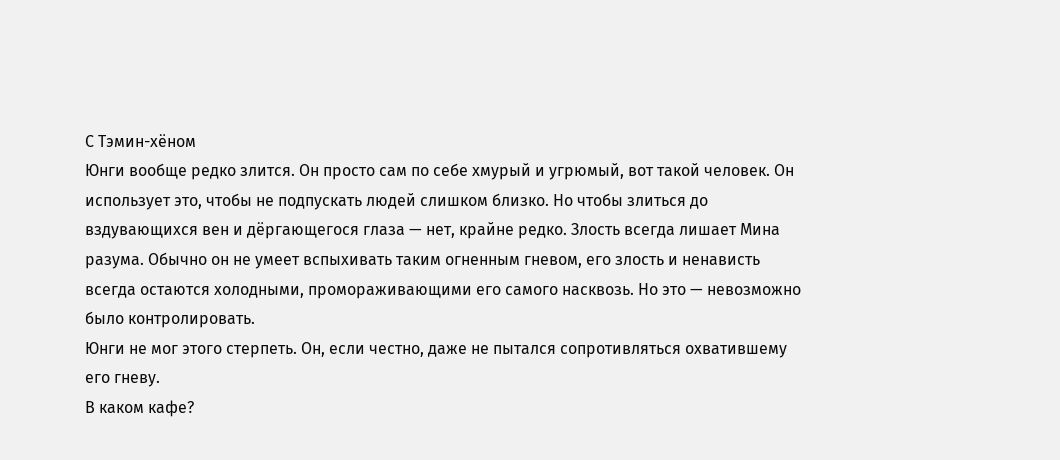С Тэмин-хёном
Юнги вообще редко злится. Он просто сам по себе хмурый и угрюмый, вот такой человек. Он использует это, чтобы не подпускать людей слишком близко. Но чтобы злиться до вздувающихся вен и дёргающегося глаза — нет, крайне редко. Злость всегда лишает Мина разума. Обычно он не умеет вспыхивать таким огненным гневом, его злость и ненависть всегда остаются холодными, промораживающими его самого насквозь. Но это — невозможно было контролировать.
Юнги не мог этого стерпеть. Он, если честно, даже не пытался сопротивляться охватившему его гневу.
В каком кафе?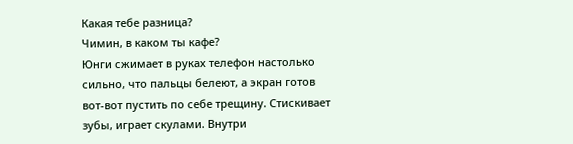Какая тебе разница?
Чимин, в каком ты кафе?
Юнги сжимает в руках телефон настолько сильно, что пальцы белеют, а экран готов вот-вот пустить по себе трещину. Стискивает зубы, играет скулами. Внутри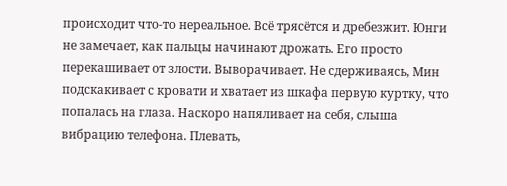происходит что-то нереальное. Всё трясётся и дребезжит. Юнги не замечает, как пальцы начинают дрожать. Его просто перекашивает от злости. Выворачивает. Не сдерживаясь, Мин подскакивает с кровати и хватает из шкафа первую куртку, что попалась на глаза. Наскоро напяливает на себя, слыша вибрацию телефона. Плевать,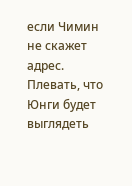если Чимин не скажет адрес. Плевать, что Юнги будет выглядеть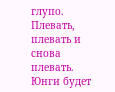глупо. Плевать, плевать и снова плевать. Юнги будет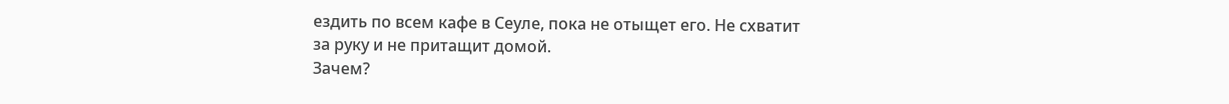ездить по всем кафе в Сеуле, пока не отыщет его. Не схватит за руку и не притащит домой.
Зачем?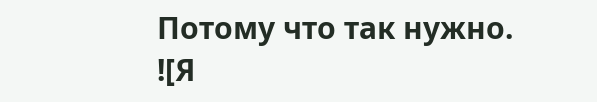Потому что так нужно.
![Я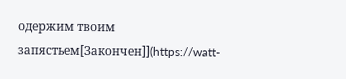одержим твоим запястьем[Закончен]](https://watt-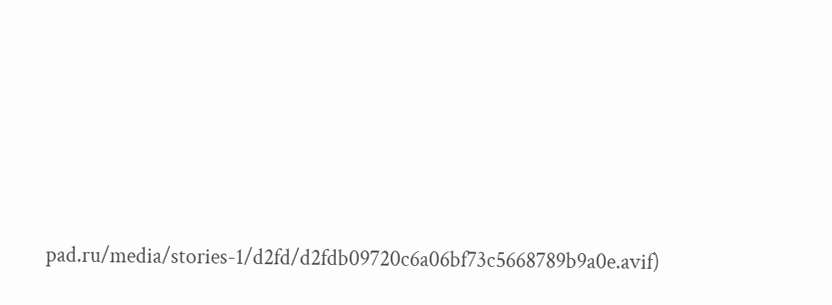pad.ru/media/stories-1/d2fd/d2fdb09720c6a06bf73c5668789b9a0e.avif)